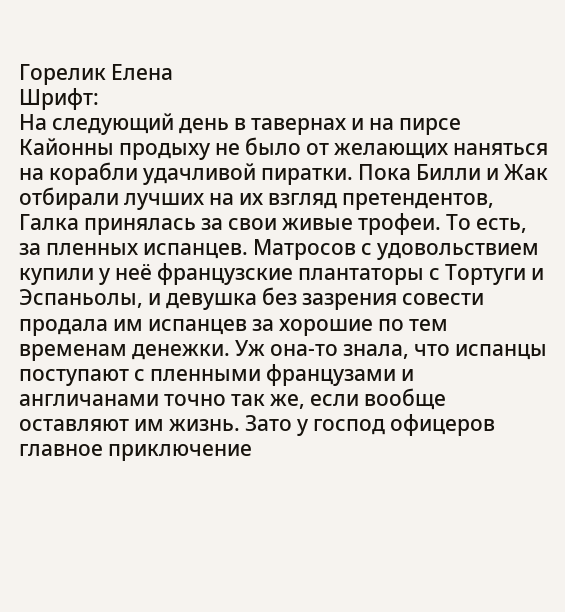Горелик Елена
Шрифт:
На следующий день в тавернах и на пирсе Кайонны продыху не было от желающих наняться на корабли удачливой пиратки. Пока Билли и Жак отбирали лучших на их взгляд претендентов, Галка принялась за свои живые трофеи. То есть, за пленных испанцев. Матросов с удовольствием купили у неё французские плантаторы с Тортуги и Эспаньолы, и девушка без зазрения совести продала им испанцев за хорошие по тем временам денежки. Уж она-то знала, что испанцы поступают с пленными французами и англичанами точно так же, если вообще оставляют им жизнь. Зато у господ офицеров главное приключение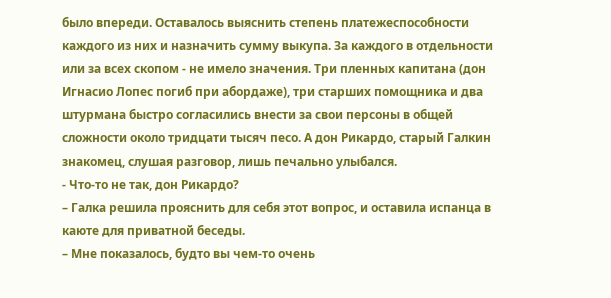было впереди. Оставалось выяснить степень платежеспособности каждого из них и назначить сумму выкупа. За каждого в отдельности или за всех скопом - не имело значения. Три пленных капитана (дон Игнасио Лопес погиб при абордаже), три старших помощника и два штурмана быстро согласились внести за свои персоны в общей сложности около тридцати тысяч песо. А дон Рикардо, старый Галкин знакомец, слушая разговор, лишь печально улыбался.
- Что-то не так, дон Рикардо?
– Галка решила прояснить для себя этот вопрос, и оставила испанца в каюте для приватной беседы.
– Мне показалось, будто вы чем-то очень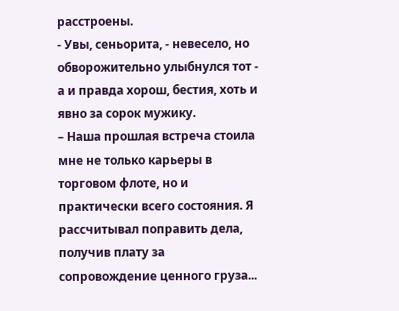расстроены.
- Увы, сеньорита, - невесело, но обворожительно улыбнулся тот - а и правда хорош, бестия, хоть и явно за сорок мужику.
– Наша прошлая встреча стоила мне не только карьеры в торговом флоте, но и практически всего состояния. Я рассчитывал поправить дела, получив плату за сопровождение ценного груза...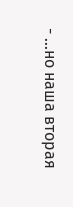- ...но наша вторая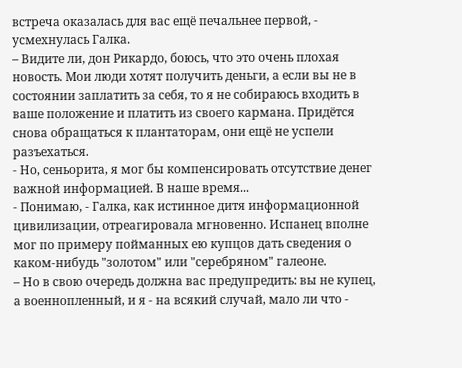встреча оказалась для вас ещё печальнее первой, - усмехнулась Галка.
– Видите ли, дон Рикардо, боюсь, что это очень плохая новость. Мои люди хотят получить деньги, а если вы не в состоянии заплатить за себя, то я не собираюсь входить в ваше положение и платить из своего кармана. Придётся снова обращаться к плантаторам, они ещё не успели разъехаться.
- Но, сеньорита, я мог бы компенсировать отсутствие денег важной информацией. В наше время...
- Понимаю, - Галка, как истинное дитя информационной цивилизации, отреагировала мгновенно. Испанец вполне мог по примеру пойманных ею купцов дать сведения о каком-нибудь "золотом" или "серебряном" галеоне.
– Но в свою очередь должна вас предупредить: вы не купец, а военнопленный, и я - на всякий случай, мало ли что -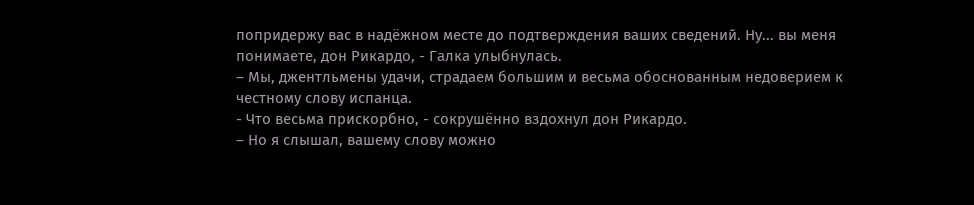попридержу вас в надёжном месте до подтверждения ваших сведений. Ну... вы меня понимаете, дон Рикардо, - Галка улыбнулась.
– Мы, джентльмены удачи, страдаем большим и весьма обоснованным недоверием к честному слову испанца.
- Что весьма прискорбно, - сокрушённо вздохнул дон Рикардо.
– Но я слышал, вашему слову можно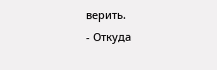верить.
- Откуда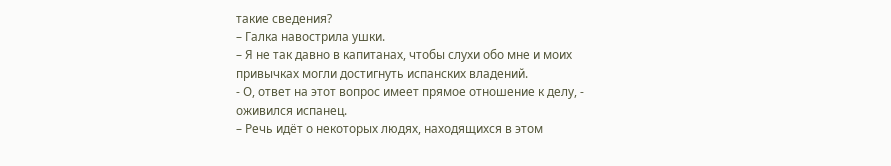такие сведения?
– Галка навострила ушки.
– Я не так давно в капитанах, чтобы слухи обо мне и моих привычках могли достигнуть испанских владений.
- О, ответ на этот вопрос имеет прямое отношение к делу, - оживился испанец.
– Речь идёт о некоторых людях, находящихся в этом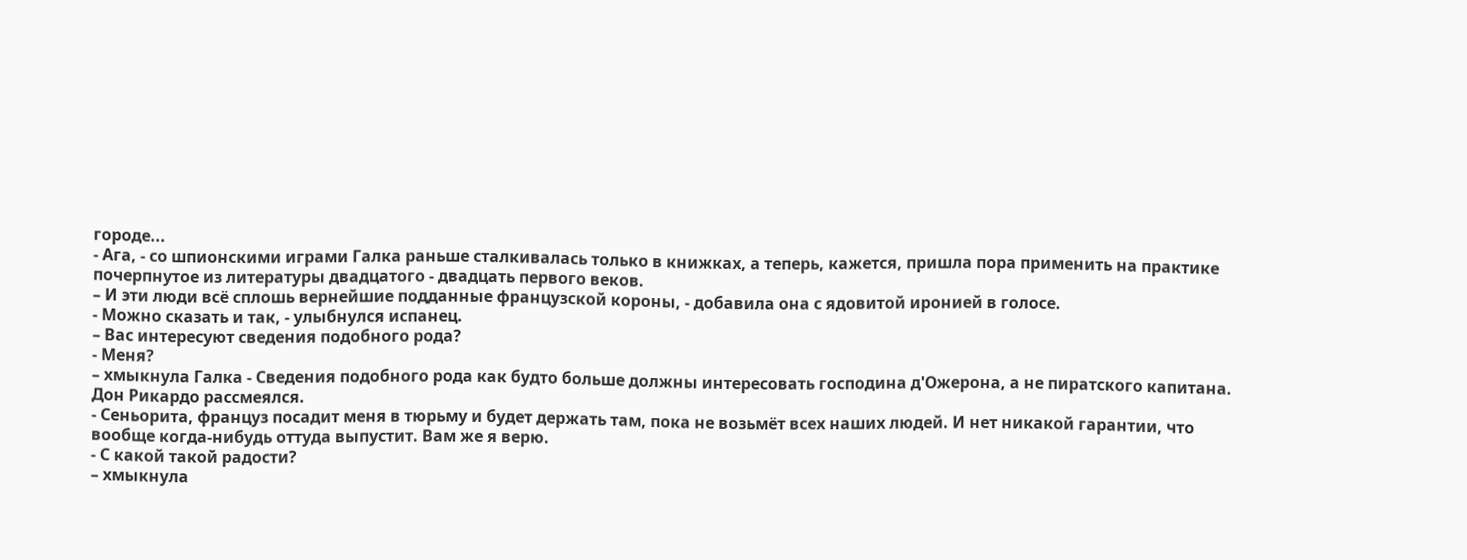городе...
- Ага, - со шпионскими играми Галка раньше сталкивалась только в книжках, а теперь, кажется, пришла пора применить на практике почерпнутое из литературы двадцатого - двадцать первого веков.
– И эти люди всё сплошь вернейшие подданные французской короны, - добавила она с ядовитой иронией в голосе.
- Можно сказать и так, - улыбнулся испанец.
– Вас интересуют сведения подобного рода?
- Меня?
– хмыкнула Галка - Сведения подобного рода как будто больше должны интересовать господина д'Ожерона, а не пиратского капитана.
Дон Рикардо рассмеялся.
- Сеньорита, француз посадит меня в тюрьму и будет держать там, пока не возьмёт всех наших людей. И нет никакой гарантии, что вообще когда-нибудь оттуда выпустит. Вам же я верю.
- С какой такой радости?
– хмыкнула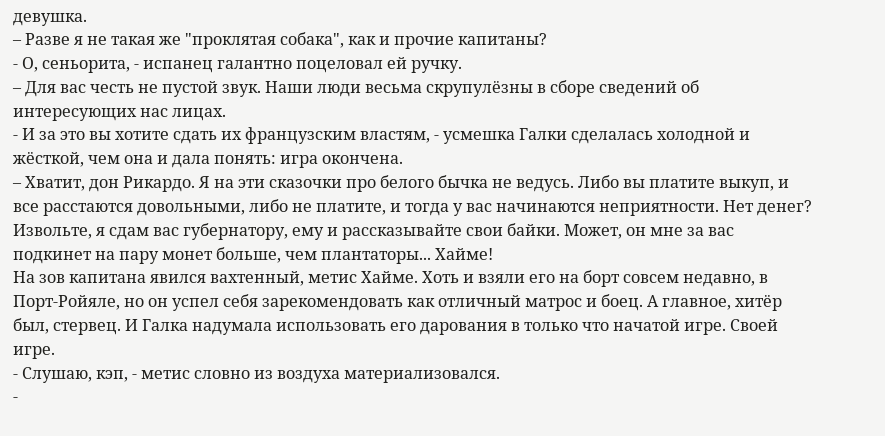девушка.
– Разве я не такая же "проклятая собака", как и прочие капитаны?
- О, сеньорита, - испанец галантно поцеловал ей ручку.
– Для вас честь не пустой звук. Наши люди весьма скрупулёзны в сборе сведений об интересующих нас лицах.
- И за это вы хотите сдать их французским властям, - усмешка Галки сделалась холодной и жёсткой, чем она и дала понять: игра окончена.
– Хватит, дон Рикардо. Я на эти сказочки про белого бычка не ведусь. Либо вы платите выкуп, и все расстаются довольными, либо не платите, и тогда у вас начинаются неприятности. Нет денег? Извольте, я сдам вас губернатору, ему и рассказывайте свои байки. Может, он мне за вас подкинет на пару монет больше, чем плантаторы... Хайме!
На зов капитана явился вахтенный, метис Хайме. Хоть и взяли его на борт совсем недавно, в Порт-Ройяле, но он успел себя зарекомендовать как отличный матрос и боец. А главное, хитёр был, стервец. И Галка надумала использовать его дарования в только что начатой игре. Своей игре.
- Слушаю, кэп, - метис словно из воздуха материализовался.
-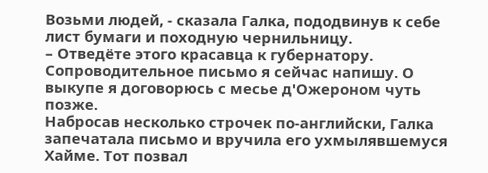Возьми людей, - сказала Галка, пододвинув к себе лист бумаги и походную чернильницу.
– Отведёте этого красавца к губернатору. Сопроводительное письмо я сейчас напишу. О выкупе я договорюсь с месье д'Ожероном чуть позже.
Набросав несколько строчек по-английски, Галка запечатала письмо и вручила его ухмылявшемуся Хайме. Тот позвал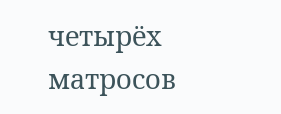четырёх матросов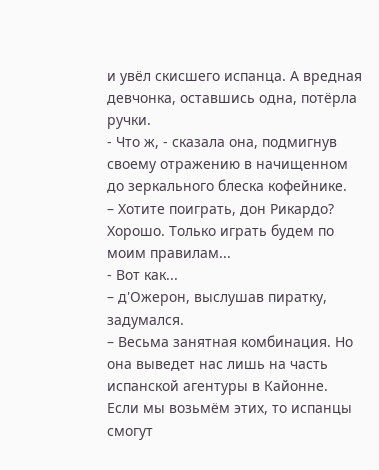и увёл скисшего испанца. А вредная девчонка, оставшись одна, потёрла ручки.
- Что ж, - сказала она, подмигнув своему отражению в начищенном до зеркального блеска кофейнике.
– Хотите поиграть, дон Рикардо? Хорошо. Только играть будем по моим правилам...
- Вот как...
– д'Ожерон, выслушав пиратку, задумался.
– Весьма занятная комбинация. Но она выведет нас лишь на часть испанской агентуры в Кайонне. Если мы возьмём этих, то испанцы смогут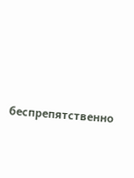беспрепятственно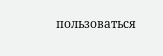пользоваться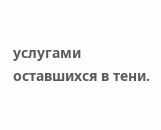услугами оставшихся в тени.